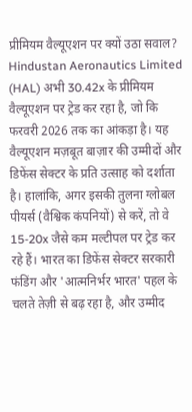प्रीमियम वैल्यूएशन पर क्यों उठा सवाल?
Hindustan Aeronautics Limited (HAL) अभी 30.42x के प्रीमियम वैल्यूएशन पर ट्रेड कर रहा है, जो कि फरवरी 2026 तक का आंकड़ा है। यह वैल्यूएशन मज़बूत बाज़ार की उम्मीदों और डिफेंस सेक्टर के प्रति उत्साह को दर्शाता है। हालांकि, अगर इसकी तुलना ग्लोबल पीयर्स (वैश्विक कंपनियों) से करें, तो वे 15-20x जैसे कम मल्टीपल पर ट्रेड कर रहे हैं। भारत का डिफेंस सेक्टर सरकारी फंडिंग और 'आत्मनिर्भर भारत' पहल के चलते तेज़ी से बढ़ रहा है, और उम्मीद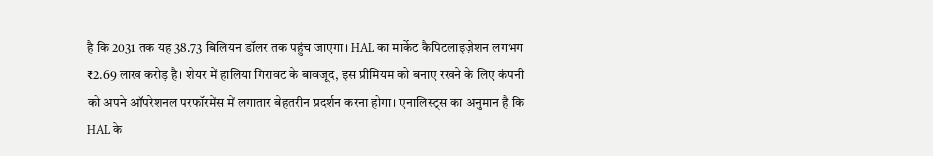है कि 2031 तक यह 38.73 बिलियन डॉलर तक पहुंच जाएगा। HAL का मार्केट कैपिटलाइज़ेशन लगभग ₹2.69 लाख करोड़ है। शेयर में हालिया गिरावट के बावजूद, इस प्रीमियम को बनाए रखने के लिए कंपनी को अपने ऑपरेशनल परफॉरमेंस में लगातार बेहतरीन प्रदर्शन करना होगा। एनालिस्ट्स का अनुमान है कि HAL के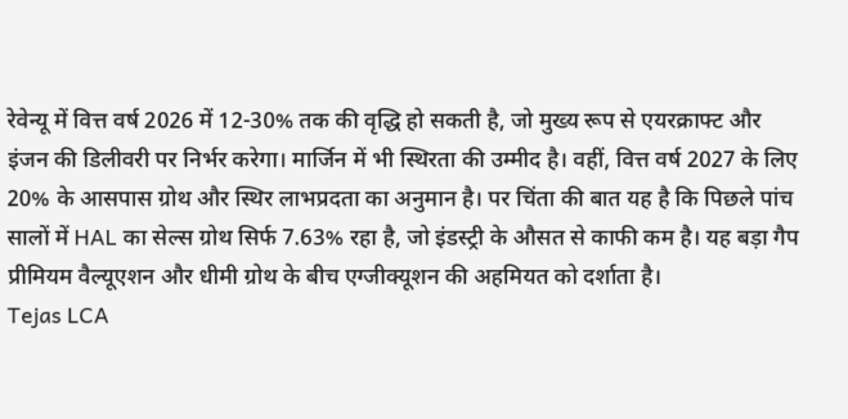रेवेन्यू में वित्त वर्ष 2026 में 12-30% तक की वृद्धि हो सकती है, जो मुख्य रूप से एयरक्राफ्ट और इंजन की डिलीवरी पर निर्भर करेगा। मार्जिन में भी स्थिरता की उम्मीद है। वहीं, वित्त वर्ष 2027 के लिए 20% के आसपास ग्रोथ और स्थिर लाभप्रदता का अनुमान है। पर चिंता की बात यह है कि पिछले पांच सालों में HAL का सेल्स ग्रोथ सिर्फ 7.63% रहा है, जो इंडस्ट्री के औसत से काफी कम है। यह बड़ा गैप प्रीमियम वैल्यूएशन और धीमी ग्रोथ के बीच एग्जीक्यूशन की अहमियत को दर्शाता है।
Tejas LCA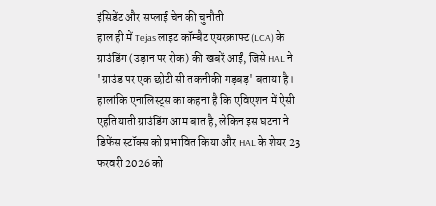इंसिडेंट और सप्लाई चेन की चुनौती
हाल ही में Tejas लाइट कॉम्बैट एयरक्राफ्ट (LCA) के ग्राउंडिंग (उड़ान पर रोक) की खबरें आईं, जिसे HAL ने 'ग्राउंड पर एक छोटी सी तकनीकी गड़बड़' बताया है। हालांकि एनालिस्ट्स का कहना है कि एविएशन में ऐसी एहतियाती ग्राउंडिंग आम बात है, लेकिन इस घटना ने डिफेंस स्टॉक्स को प्रभावित किया और HAL के शेयर 23 फरवरी 2026 को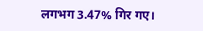लगभग 3.47% गिर गए।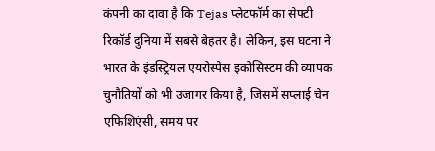कंपनी का दावा है कि Tejas प्लेटफॉर्म का सेफ्टी रिकॉर्ड दुनिया में सबसे बेहतर है। लेकिन, इस घटना ने भारत के इंडस्ट्रियल एयरोस्पेस इकोसिस्टम की व्यापक चुनौतियों को भी उजागर किया है, जिसमें सप्लाई चेन एफिशिएंसी, समय पर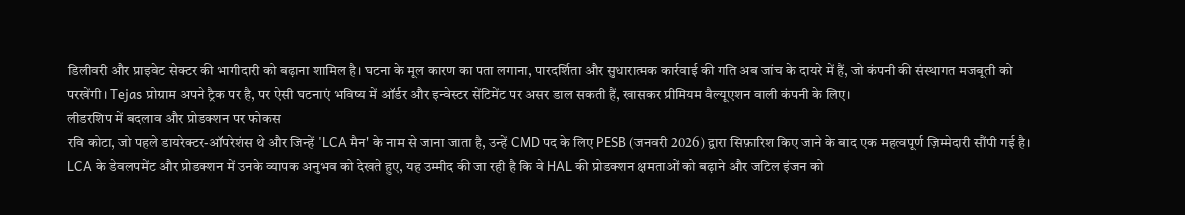डिलीवरी और प्राइवेट सेक्टर की भागीदारी को बढ़ाना शामिल है। घटना के मूल कारण का पता लगाना, पारदर्शिता और सुधारात्मक कार्रवाई की गति अब जांच के दायरे में हैं, जो कंपनी की संस्थागत मजबूती को परखेंगी। Tejas प्रोग्राम अपने ट्रैक पर है, पर ऐसी घटनाएं भविष्य में ऑर्डर और इन्वेस्टर सेंटिमेंट पर असर डाल सकती हैं, खासकर प्रीमियम वैल्यूएशन वाली कंपनी के लिए।
लीडरशिप में बदलाव और प्रोडक्शन पर फोकस
रवि कोटा, जो पहले डायरेक्टर-ऑपरेशंस थे और जिन्हें 'LCA मैन' के नाम से जाना जाता है, उन्हें CMD पद के लिए PESB (जनवरी 2026) द्वारा सिफ़ारिश किए जाने के बाद एक महत्वपूर्ण ज़िम्मेदारी सौंपी गई है। LCA के डेवलपमेंट और प्रोडक्शन में उनके व्यापक अनुभव को देखते हुए, यह उम्मीद की जा रही है कि वे HAL की प्रोडक्शन क्षमताओं को बढ़ाने और जटिल इंजन को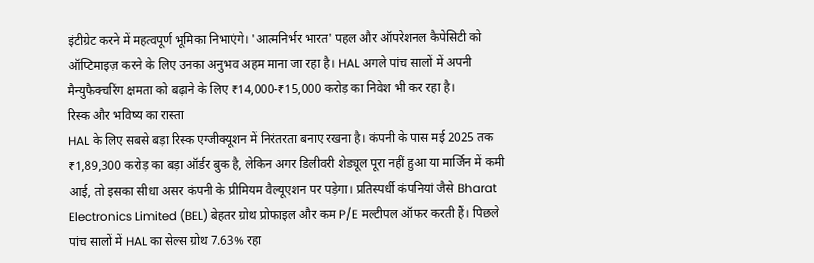इंटीग्रेट करने में महत्वपूर्ण भूमिका निभाएंगे। 'आत्मनिर्भर भारत' पहल और ऑपरेशनल कैपेसिटी को ऑप्टिमाइज़ करने के लिए उनका अनुभव अहम माना जा रहा है। HAL अगले पांच सालों में अपनी मैन्युफैक्चरिंग क्षमता को बढ़ाने के लिए ₹14,000-₹15,000 करोड़ का निवेश भी कर रहा है।
रिस्क और भविष्य का रास्ता
HAL के लिए सबसे बड़ा रिस्क एग्जीक्यूशन में निरंतरता बनाए रखना है। कंपनी के पास मई 2025 तक ₹1,89,300 करोड़ का बड़ा ऑर्डर बुक है, लेकिन अगर डिलीवरी शेड्यूल पूरा नहीं हुआ या मार्जिन में कमी आई, तो इसका सीधा असर कंपनी के प्रीमियम वैल्यूएशन पर पड़ेगा। प्रतिस्पर्धी कंपनियां जैसे Bharat Electronics Limited (BEL) बेहतर ग्रोथ प्रोफाइल और कम P/E मल्टीपल ऑफर करती हैं। पिछले पांच सालों में HAL का सेल्स ग्रोथ 7.63% रहा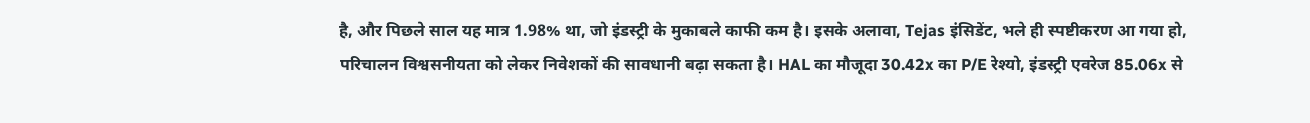है, और पिछले साल यह मात्र 1.98% था, जो इंडस्ट्री के मुकाबले काफी कम है। इसके अलावा, Tejas इंसिडेंट, भले ही स्पष्टीकरण आ गया हो, परिचालन विश्वसनीयता को लेकर निवेशकों की सावधानी बढ़ा सकता है। HAL का मौजूदा 30.42x का P/E रेश्यो, इंडस्ट्री एवरेज 85.06x से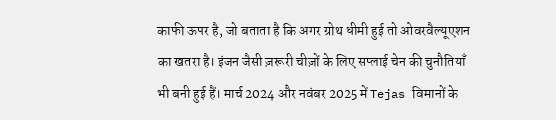काफी ऊपर है, जो बताता है कि अगर ग्रोथ धीमी हुई तो ओवरवैल्यूएशन का खतरा है। इंजन जैसी ज़रूरी चीज़ों के लिए सप्लाई चेन की चुनौतियाँ भी बनी हुई हैं। मार्च 2024 और नवंबर 2025 में Tejas विमानों के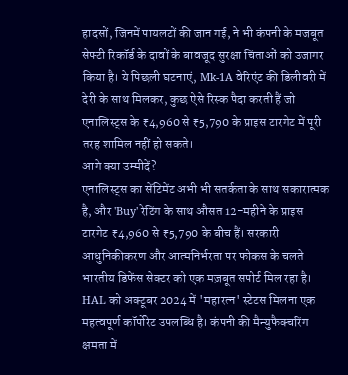हादसों, जिनमें पायलटों की जान गई, ने भी कंपनी के मजबूत सेफ्टी रिकॉर्ड के दावों के बावजूद सुरक्षा चिंताओं को उजागर किया है। ये पिछली घटनाएं, Mk-1A वेरिएंट की डिलीवरी में देरी के साथ मिलकर, कुछ ऐसे रिस्क पैदा करती हैं जो एनालिस्ट्स के ₹4,960 से ₹5,790 के प्राइस टारगेट में पूरी तरह शामिल नहीं हो सकते।
आगे क्या उम्मीदें?
एनालिस्ट्स का सेंटिमेंट अभी भी सतर्कता के साथ सकारात्मक है, और 'Buy' रेटिंग के साथ औसत 12-महीने के प्राइस टारगेट ₹4,960 से ₹5,790 के बीच हैं। सरकारी आधुनिकीकरण और आत्मनिर्भरता पर फोकस के चलते भारतीय डिफेंस सेक्टर को एक मज़बूत सपोर्ट मिल रहा है। HAL को अक्टूबर 2024 में 'महारत्न' स्टेटस मिलना एक महत्वपूर्ण कॉर्पोरेट उपलब्धि है। कंपनी की मैन्युफैक्चरिंग क्षमता में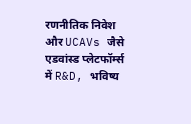रणनीतिक निवेश और UCAVs जैसे एडवांस्ड प्लेटफॉर्म्स में R&D, भविष्य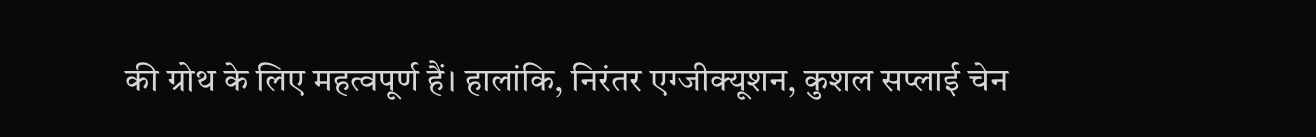की ग्रोथ के लिए महत्वपूर्ण हैं। हालांकि, निरंतर एग्जीक्यूशन, कुशल सप्लाई चेन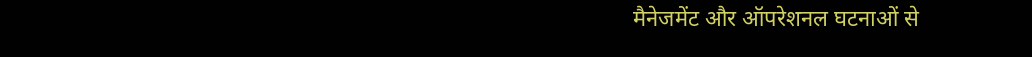मैनेजमेंट और ऑपरेशनल घटनाओं से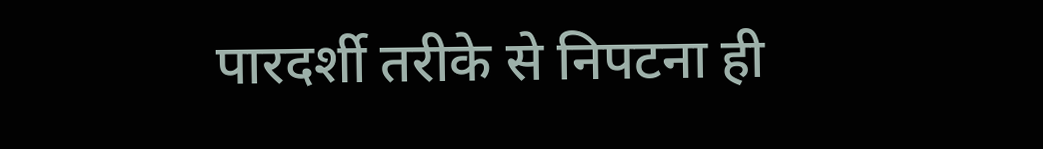पारदर्शी तरीके से निपटना ही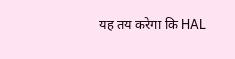यह तय करेगा कि HAL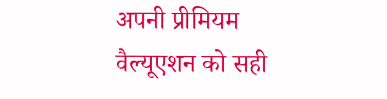अपनी प्रीमियम वैल्यूएशन को सही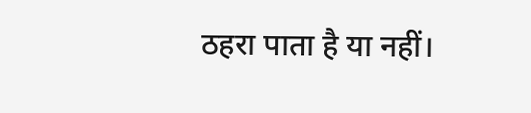ठहरा पाता है या नहीं।